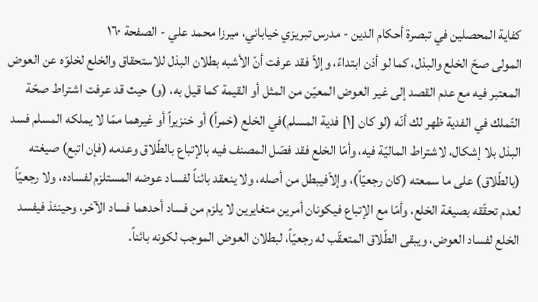كفاية المحصلين في تبصرة أحكام الدين - مدرس تبريزي خياباني، ميرزا محمد علي - الصفحة ١٦٠
المولى صحّ الخلع والبذل، كما لو أذن ابتداءً، وإلاّ فقد عرفت أنّ الأشبه بطلان البذل للاستحقاق والخلع لخلوّه عن العوض المعتبر فيه مع عدم القصد إلى غير العوض المعيّن من المثل أو القيمة كما قيل به، (و) حيث قد عرفت اشتراط صحّة التّملك في الفدية ظهر لك أنّه (لو كان [١] فدية المسلم)في الخلع (خمراً) أو خنزيراً أو غيرهما ممّا لا يملكه المسلم فسد البذل بلا إشكال، لاشتراط الماليّة فيه، وأمّا الخلع فقد فصّل المصنف فيه بالإتباع بالطّلاق وعدمه (فإن اتبع) صيغته (بالطّلاق) على ما سمعته (كان رجعيّاً)، وإلاّفيبطل من أصله، ولا ينعقد بائناً لفساد عوضه المستلزم لفساده، ولا رجعيّاً لعدم تحقّقه بصيغة الخلع، وأمّا مع الإتباع فيكونان أمرين متغايرين لا يلزم من فساد أحدهما فساد الآخر، وحينئذ فيفسد الخلع لفساد العوض، ويبقى الطّلاق المتعقّب له رجعيّاً، لبطلان العوض الموجب لكونه بائناً.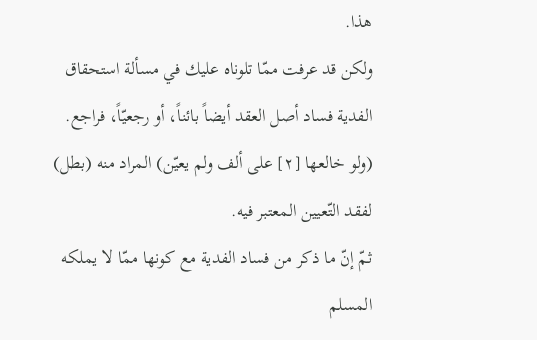هذا.
ولكن قد عرفت ممّا تلوناه عليك في مسألة استحقاق الفدية فساد أصل العقد أيضاً بائناً، أو رجعيّاً، فراجع.
(ولو خالعها [٢] على ألف ولم يعيّن) المراد منه (بطل) لفقد التّعيين المعتبر فيه.
ثمّ إنّ ما ذكر من فساد الفدية مع كونها ممّا لا يملكه المسلم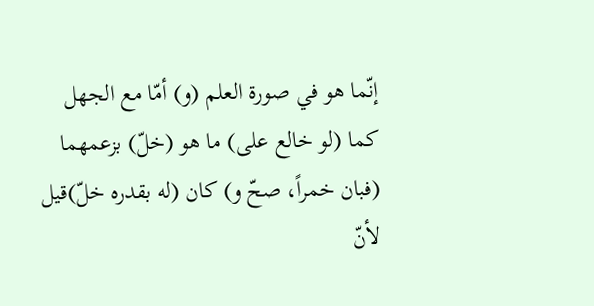إنّما هو في صورة العلم (و) أمّا مع الجهل كما (لو خالع على) ما هو (خلّ) بزعمهما (فبان خمراً، صحّ و) كان (له بقدره خلّ)قيل لأنّ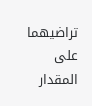تراضيهما على المقدار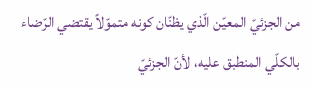من الجزئيّ المعيّن الّذي يظنّان كونه متموّلاً يقتضي الرّضاء بالكلّي المنطبق عليه، لأنّ الجزئيّ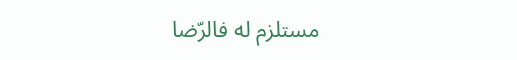مستلزم له فالرّضا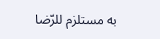به مستلزم للرّضا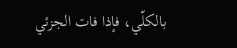بالكلّي، فإذا فات الجزئي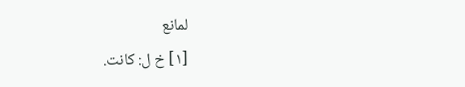لمانع
[١] خ ل: كانت.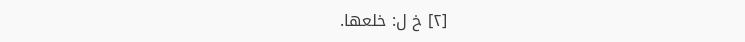[٢] خ ل: خلعها.